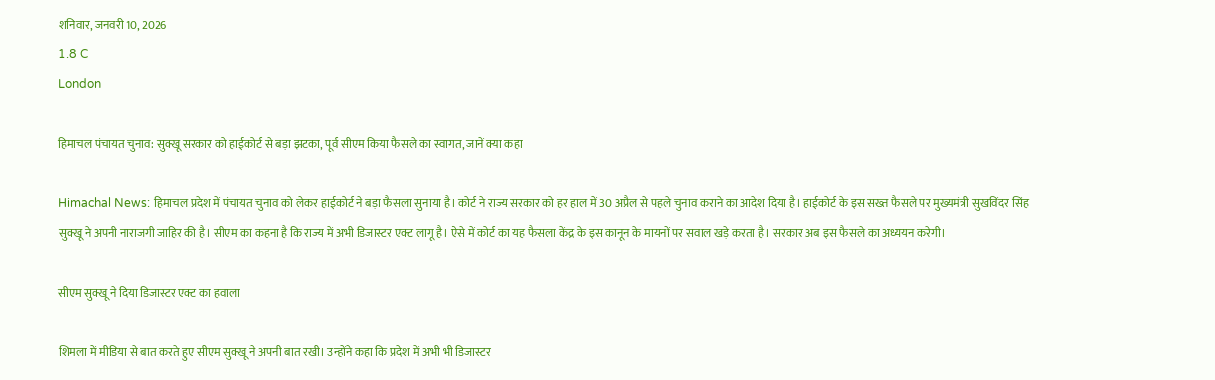शनिवार, जनवरी 10, 2026
1.8 C
London

हिमाचल पंचायत चुनाव: सुक्खू सरकार को हाईकोर्ट से बड़ा झटका, पूर्व सीएम किया फैसले का स्वागत, जानें क्या कहा

Himachal News: हिमाचल प्रदेश में पंचायत चुनाव को लेकर हाईकोर्ट ने बड़ा फैसला सुनाया है। कोर्ट ने राज्य सरकार को हर हाल में 30 अप्रैल से पहले चुनाव कराने का आदेश दिया है। हाईकोर्ट के इस सख्त फैसले पर मुख्यमंत्री सुखविंदर सिंह सुक्खू ने अपनी नाराजगी जाहिर की है। सीएम का कहना है कि राज्य में अभी डिजास्टर एक्ट लागू है। ऐसे में कोर्ट का यह फैसला केंद्र के इस कानून के मायनों पर सवाल खड़े करता है। सरकार अब इस फैसले का अध्ययन करेगी।

सीएम सुक्खू ने दिया डिजास्टर एक्ट का हवाला

शिमला में मीडिया से बात करते हुए सीएम सुक्खू ने अपनी बात रखी। उन्होंने कहा कि प्रदेश में अभी भी डिजास्टर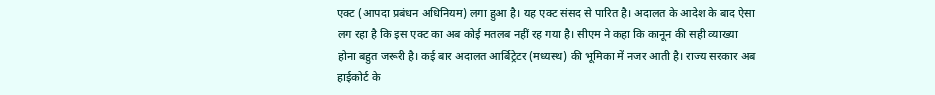एक्ट (आपदा प्रबंधन अधिनियम) लगा हुआ है। यह एक्ट संसद से पारित है। अदालत के आदेश के बाद ऐसा लग रहा है कि इस एक्ट का अब कोई मतलब नहीं रह गया है। सीएम ने कहा कि कानून की सही व्याख्या होना बहुत जरूरी है। कई बार अदालत आर्बिट्रेटर (मध्यस्थ) की भूमिका में नजर आती है। राज्य सरकार अब हाईकोर्ट के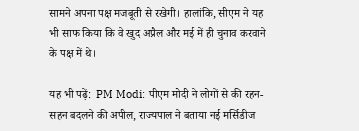सामने अपना पक्ष मजबूती से रखेगी। हालांकि, सीएम ने यह भी साफ किया कि वे खुद अप्रैल और मई में ही चुनाव करवाने के पक्ष में थे।

यह भी पढ़ें:  PM Modi: पीएम मोदी ने लोगों से की रहन-सहन बदलने की अपील, राज्यपाल ने बताया नई मर्सिडीज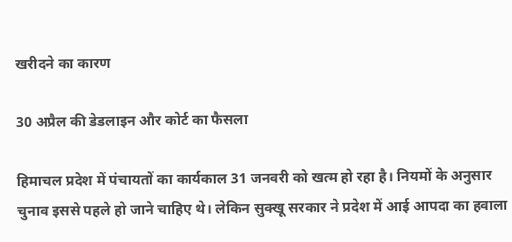खरीदने का कारण

30 अप्रैल की डेडलाइन और कोर्ट का फैसला

हिमाचल प्रदेश में पंचायतों का कार्यकाल 31 जनवरी को खत्म हो रहा है। नियमों के अनुसार चुनाव इससे पहले हो जाने चाहिए थे। लेकिन सुक्खू सरकार ने प्रदेश में आई आपदा का हवाला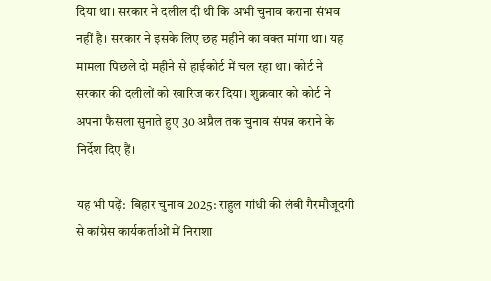दिया था। सरकार ने दलील दी थी कि अभी चुनाव कराना संभव नहीं है। सरकार ने इसके लिए छह महीने का वक्त मांगा था। यह मामला पिछले दो महीने से हाईकोर्ट में चल रहा था। कोर्ट ने सरकार की दलीलों को खारिज कर दिया। शुक्रवार को कोर्ट ने अपना फैसला सुनाते हुए 30 अप्रैल तक चुनाव संपन्न कराने के निर्देश दिए हैं।

यह भी पढ़ें:  बिहार चुनाव 2025: राहुल गांधी की लंबी गैरमौजूदगी से कांग्रेस कार्यकर्ताओं में निराशा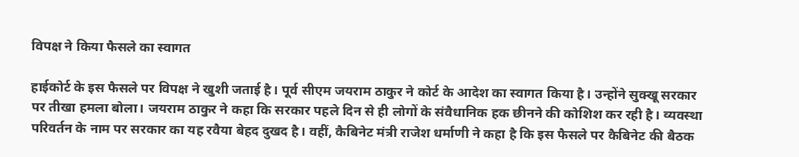विपक्ष ने किया फैसले का स्वागत

हाईकोर्ट के इस फैसले पर विपक्ष ने खुशी जताई है। पूर्व सीएम जयराम ठाकुर ने कोर्ट के आदेश का स्वागत किया है। उन्होंने सुक्खू सरकार पर तीखा हमला बोला। जयराम ठाकुर ने कहा कि सरकार पहले दिन से ही लोगों के संवैधानिक हक छीनने की कोशिश कर रही है। व्यवस्था परिवर्तन के नाम पर सरकार का यह रवैया बेहद दुखद है। वहीं, कैबिनेट मंत्री राजेश धर्माणी ने कहा है कि इस फैसले पर कैबिनेट की बैठक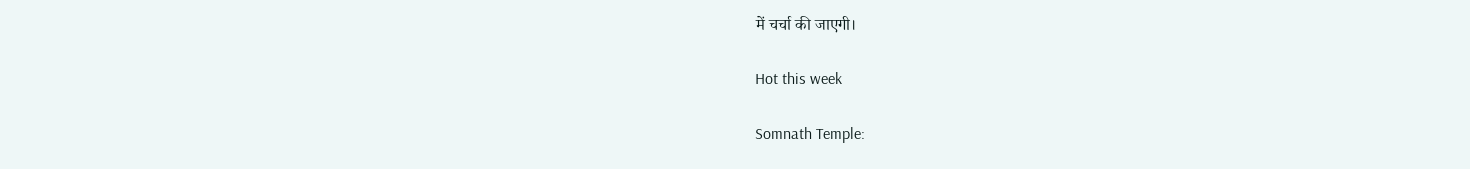में चर्चा की जाएगी।

Hot this week

Somnath Temple: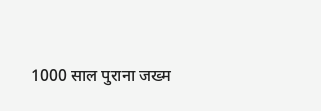1000 साल पुराना जख्म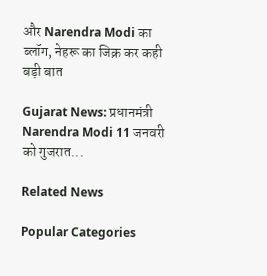और Narendra Modi का ब्लॉग, नेहरू का जिक्र कर कही बड़ी बात

Gujarat News: प्रधानमंत्री Narendra Modi 11 जनवरी को गुजरात...

Related News

Popular Categories